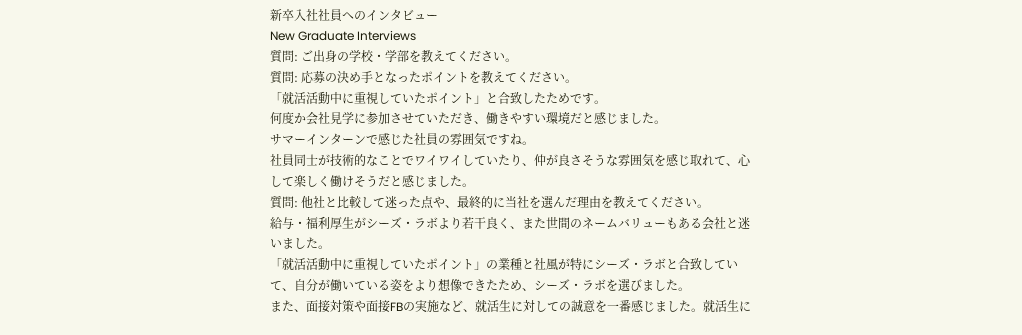新卒入社社員へのインタビュー
New Graduate Interviews
質問: ご出身の学校・学部を教えてください。
質問: 応募の決め手となったポイントを教えてください。
「就活活動中に重視していたポイント」と合致したためです。
何度か会社見学に参加させていただき、働きやすい環境だと感じました。
サマーインターンで感じた社員の雰囲気ですね。
社員同士が技術的なことでワイワイしていたり、仲が良さそうな雰囲気を感じ取れて、心して楽しく働けそうだと感じました。
質問: 他社と比較して迷った点や、最終的に当社を選んだ理由を教えてください。
給与・福利厚生がシーズ・ラボより若干良く、また世間のネームバリューもある会社と迷いました。
「就活活動中に重視していたポイント」の業種と社風が特にシーズ・ラボと合致していて、自分が働いている姿をより想像できたため、シーズ・ラボを選びました。
また、面接対策や面接FBの実施など、就活生に対しての誠意を一番感じました。就活生に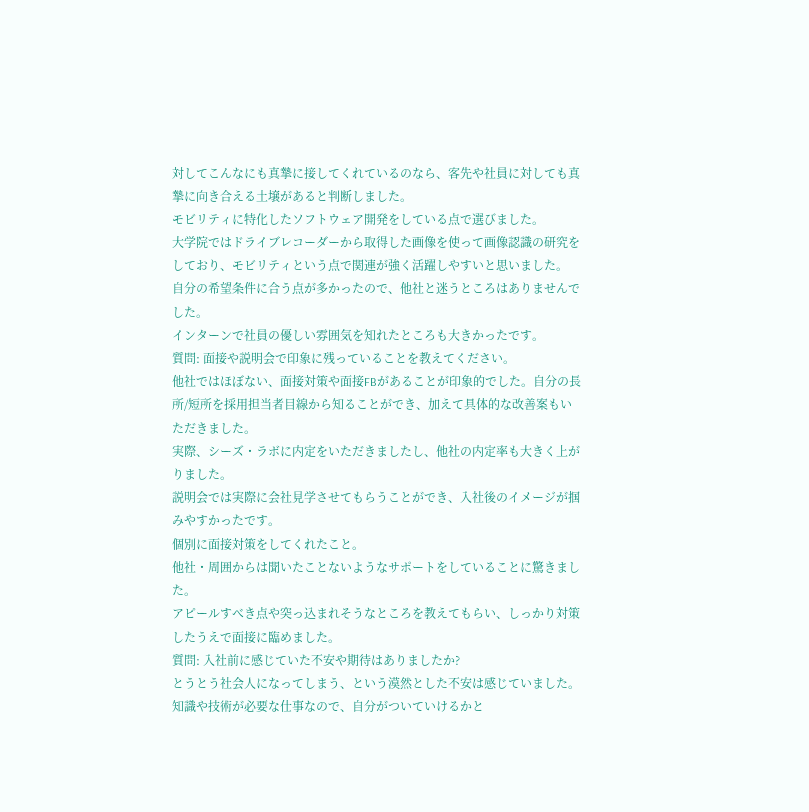対してこんなにも真摯に接してくれているのなら、客先や社員に対しても真摯に向き合える土壌があると判断しました。
モビリティに特化したソフトウェア開発をしている点で選びました。
大学院ではドライブレコーダーから取得した画像を使って画像認識の研究をしており、モビリティという点で関連が強く活躍しやすいと思いました。
自分の希望条件に合う点が多かったので、他社と迷うところはありませんでした。
インターンで社員の優しい雰囲気を知れたところも大きかったです。
質問: 面接や説明会で印象に残っていることを教えてください。
他社ではほぼない、面接対策や面接FBがあることが印象的でした。自分の長所/短所を採用担当者目線から知ることができ、加えて具体的な改善案もいただきました。
実際、シーズ・ラボに内定をいただきましたし、他社の内定率も大きく上がりました。
説明会では実際に会社見学させてもらうことができ、入社後のイメージが掴みやすかったです。
個別に面接対策をしてくれたこと。
他社・周囲からは聞いたことないようなサポートをしていることに驚きました。
アピールすべき点や突っ込まれそうなところを教えてもらい、しっかり対策したうえで面接に臨めました。
質問: 入社前に感じていた不安や期待はありましたか?
とうとう社会人になってしまう、という漠然とした不安は感じていました。知識や技術が必要な仕事なので、自分がついていけるかと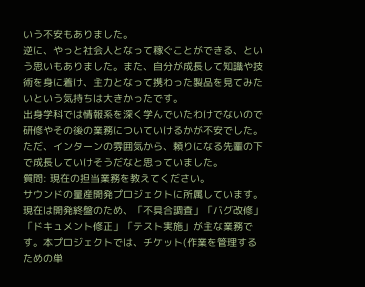いう不安もありました。
逆に、やっと社会人となって稼ぐことができる、という思いもありました。また、自分が成長して知識や技術を身に着け、主力となって携わった製品を見てみたいという気持ちは大きかったです。
出身学科では情報系を深く学んでいたわけでないので研修やその後の業務についていけるかが不安でした。
ただ、インターンの雰囲気から、頼りになる先輩の下で成長していけそうだなと思っていました。
質問: 現在の担当業務を教えてください。
サウンドの量産開発プロジェクトに所属しています。
現在は開発終盤のため、「不具合調査」「バグ改修」「ドキュメント修正」「テスト実施」が主な業務です。本プロジェクトでは、チケット(作業を管理するための単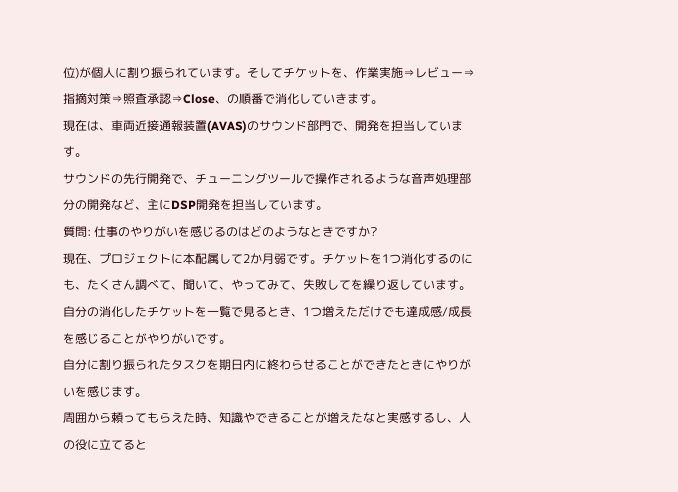位)が個人に割り振られています。そしてチケットを、作業実施⇒レビュー⇒指摘対策⇒照査承認⇒Close、の順番で消化していきます。
現在は、車両近接通報装置(AVAS)のサウンド部門で、開発を担当しています。
サウンドの先行開発で、チューニングツールで操作されるような音声処理部分の開発など、主にDSP開発を担当しています。
質問: 仕事のやりがいを感じるのはどのようなときですか?
現在、プロジェクトに本配属して2か月弱です。チケットを1つ消化するのにも、たくさん調べて、聞いて、やってみて、失敗してを繰り返しています。
自分の消化したチケットを一覧で見るとき、1つ増えただけでも達成感/成長を感じることがやりがいです。
自分に割り振られたタスクを期日内に終わらせることができたときにやりがいを感じます。
周囲から頼ってもらえた時、知識やできることが増えたなと実感するし、人の役に立てると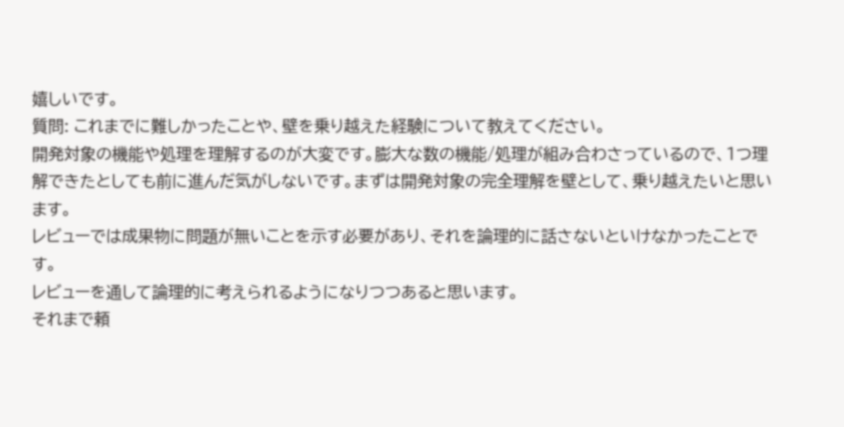嬉しいです。
質問: これまでに難しかったことや、壁を乗り越えた経験について教えてください。
開発対象の機能や処理を理解するのが大変です。膨大な数の機能/処理が組み合わさっているので、1つ理解できたとしても前に進んだ気がしないです。まずは開発対象の完全理解を壁として、乗り越えたいと思います。
レビューでは成果物に問題が無いことを示す必要があり、それを論理的に話さないといけなかったことです。
レビューを通して論理的に考えられるようになりつつあると思います。
それまで頼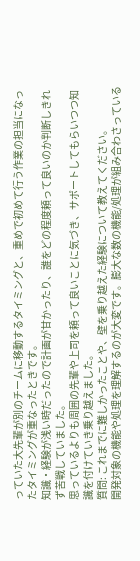っていた大先輩が別のチームに移動するタイミングと、重めで初めて行う作業の担当になったタイミングが重なったときです。
知識・経験が浅い時だったので計画が甘かったり、誰をどの程度頼って良いのか判断しきれず苦戦していました。
思っているよりも周囲の先輩や上司を頼って良いことに気づき、サポートしてもらいつつ知識を付けていき乗り越えました。
質問: これまでに難しかったことや、壁を乗り越えた経験について教えてください。
開発対象の機能や処理を理解するのが大変です。膨大な数の機能/処理が組み合わさっている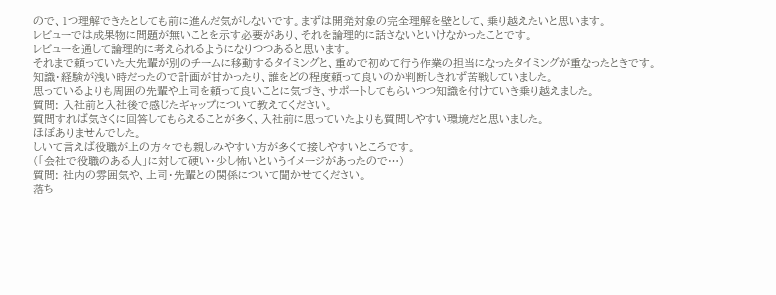ので、1つ理解できたとしても前に進んだ気がしないです。まずは開発対象の完全理解を壁として、乗り越えたいと思います。
レビューでは成果物に問題が無いことを示す必要があり、それを論理的に話さないといけなかったことです。
レビューを通して論理的に考えられるようになりつつあると思います。
それまで頼っていた大先輩が別のチームに移動するタイミングと、重めで初めて行う作業の担当になったタイミングが重なったときです。
知識・経験が浅い時だったので計画が甘かったり、誰をどの程度頼って良いのか判断しきれず苦戦していました。
思っているよりも周囲の先輩や上司を頼って良いことに気づき、サポートしてもらいつつ知識を付けていき乗り越えました。
質問: 入社前と入社後で感じたギャップについて教えてください。
質問すれば気さくに回答してもらえることが多く、入社前に思っていたよりも質問しやすい環境だと思いました。
ほぼありませんでした。
しいて言えば役職が上の方々でも親しみやすい方が多くて接しやすいところです。
(「会社で役職のある人」に対して硬い・少し怖いというイメージがあったので…)
質問: 社内の雰囲気や、上司・先輩との関係について聞かせてください。
落ち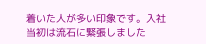着いた人が多い印象です。入社当初は流石に緊張しました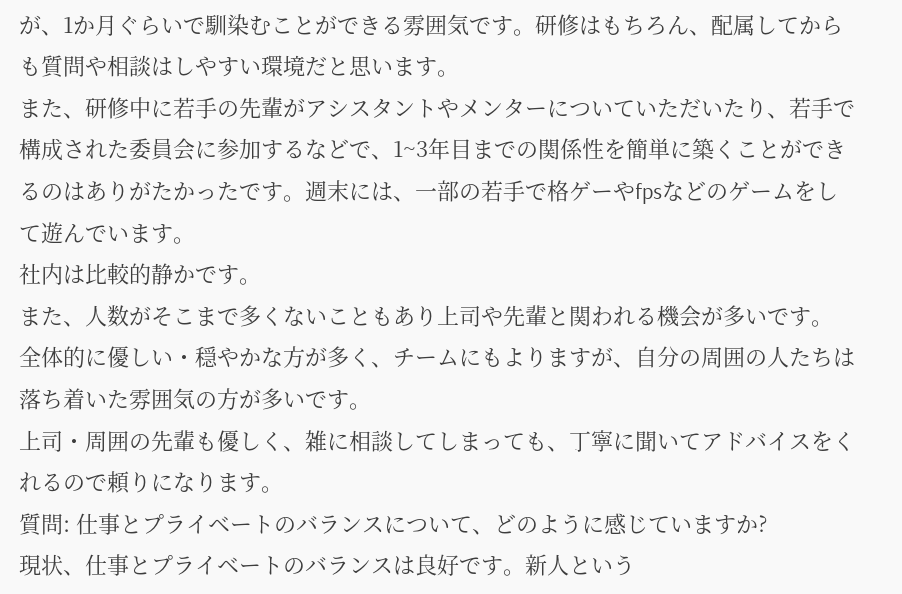が、1か月ぐらいで馴染むことができる雰囲気です。研修はもちろん、配属してからも質問や相談はしやすい環境だと思います。
また、研修中に若手の先輩がアシスタントやメンターについていただいたり、若手で構成された委員会に参加するなどで、1~3年目までの関係性を簡単に築くことができるのはありがたかったです。週末には、一部の若手で格ゲーやfpsなどのゲームをして遊んでいます。
社内は比較的静かです。
また、人数がそこまで多くないこともあり上司や先輩と関われる機会が多いです。
全体的に優しい・穏やかな方が多く、チームにもよりますが、自分の周囲の人たちは落ち着いた雰囲気の方が多いです。
上司・周囲の先輩も優しく、雑に相談してしまっても、丁寧に聞いてアドバイスをくれるので頼りになります。
質問: 仕事とプライベートのバランスについて、どのように感じていますか?
現状、仕事とプライベートのバランスは良好です。新人という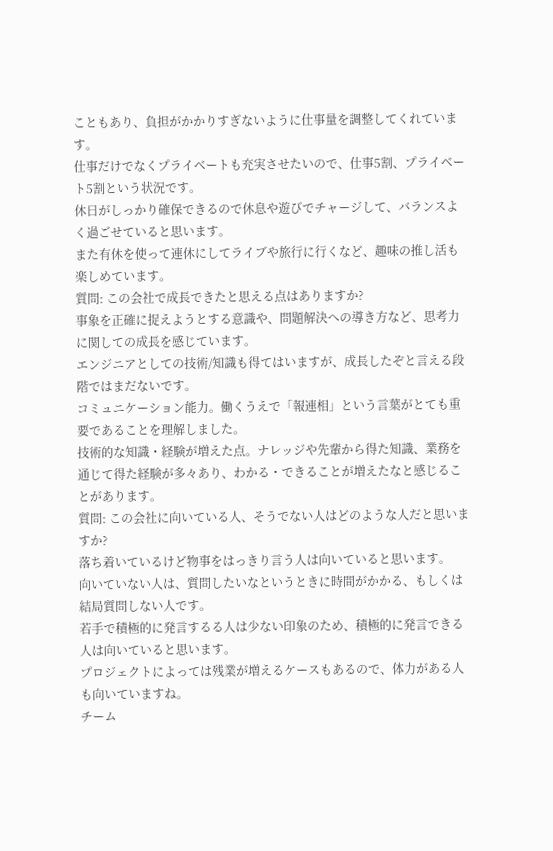こともあり、負担がかかりすぎないように仕事量を調整してくれています。
仕事だけでなくプライベートも充実させたいので、仕事5割、プライベート5割という状況です。
休日がしっかり確保できるので休息や遊びでチャージして、バランスよく過ごせていると思います。
また有休を使って連休にしてライブや旅行に行くなど、趣味の推し活も楽しめています。
質問: この会社で成長できたと思える点はありますか?
事象を正確に捉えようとする意識や、問題解決への導き方など、思考力に関しての成長を感じています。
エンジニアとしての技術/知識も得てはいますが、成長したぞと言える段階ではまだないです。
コミュニケーション能力。働くうえで「報連相」という言葉がとても重要であることを理解しました。
技術的な知識・経験が増えた点。ナレッジや先輩から得た知識、業務を通じて得た経験が多々あり、わかる・できることが増えたなと感じることがあります。
質問: この会社に向いている人、そうでない人はどのような人だと思いますか?
落ち着いているけど物事をはっきり言う人は向いていると思います。
向いていない人は、質問したいなというときに時間がかかる、もしくは結局質問しない人です。
若手で積極的に発言するる人は少ない印象のため、積極的に発言できる人は向いていると思います。
プロジェクトによっては残業が増えるケースもあるので、体力がある人も向いていますね。
チーム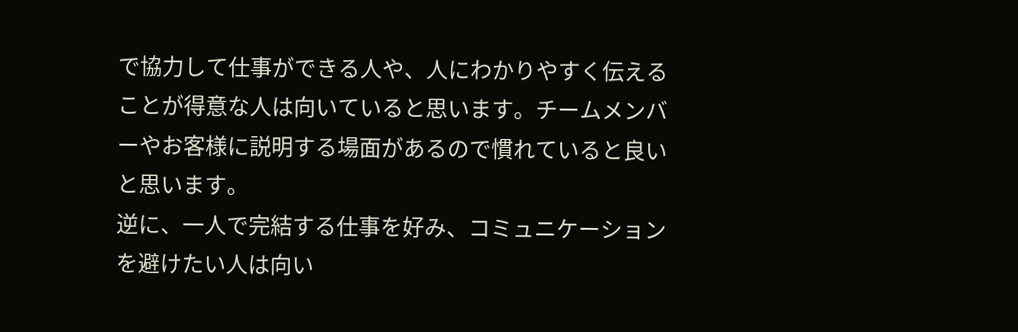で協力して仕事ができる人や、人にわかりやすく伝えることが得意な人は向いていると思います。チームメンバーやお客様に説明する場面があるので慣れていると良いと思います。
逆に、一人で完結する仕事を好み、コミュニケーションを避けたい人は向い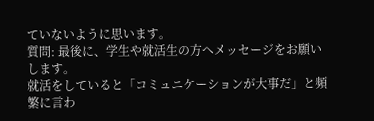ていないように思います。
質問: 最後に、学生や就活生の方へメッセージをお願いします。
就活をしていると「コミュニケーションが大事だ」と頻繁に言わ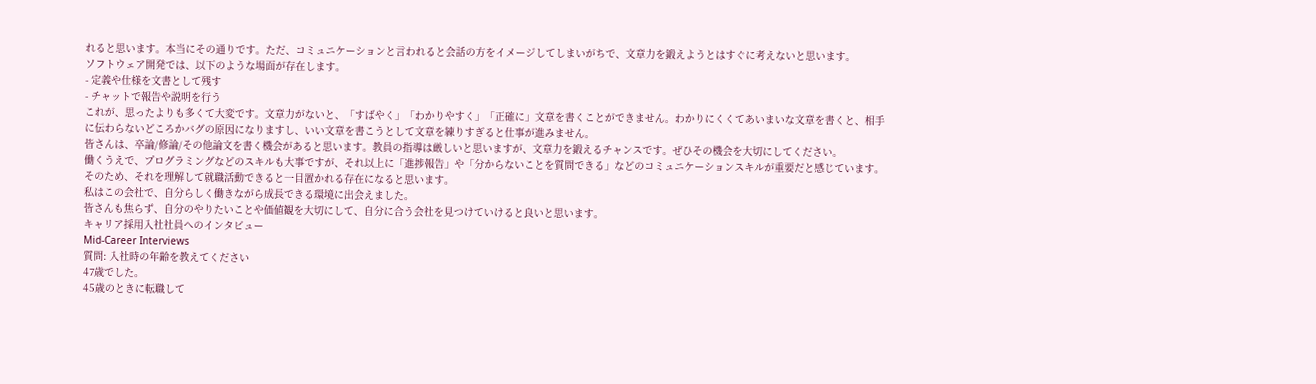れると思います。本当にその通りです。ただ、コミュニケーションと言われると会話の方をイメージしてしまいがちで、文章力を鍛えようとはすぐに考えないと思います。
ソフトウェア開発では、以下のような場面が存在します。
- 定義や仕様を文書として残す
- チャットで報告や説明を行う
これが、思ったよりも多くて大変です。文章力がないと、「すばやく」「わかりやすく」「正確に」文章を書くことができません。わかりにくくてあいまいな文章を書くと、相手に伝わらないどころかバグの原因になりますし、いい文章を書こうとして文章を練りすぎると仕事が進みません。
皆さんは、卒論/修論/その他論文を書く機会があると思います。教員の指導は厳しいと思いますが、文章力を鍛えるチャンスです。ぜひその機会を大切にしてください。
働くうえで、プログラミングなどのスキルも大事ですが、それ以上に「進捗報告」や「分からないことを質問できる」などのコミュニケーションスキルが重要だと感じています。
そのため、それを理解して就職活動できると一目置かれる存在になると思います。
私はこの会社で、自分らしく働きながら成長できる環境に出会えました。
皆さんも焦らず、自分のやりたいことや価値観を大切にして、自分に合う会社を見つけていけると良いと思います。
キャリア採用入社社員へのインタビュー
Mid-Career Interviews
質問: 入社時の年齢を教えてください
47歳でした。
45歳のときに転職して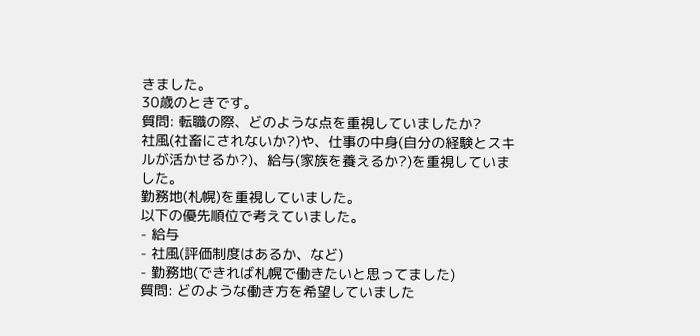きました。
30歳のときです。
質問: 転職の際、どのような点を重視していましたか?
社風(社畜にされないか?)や、仕事の中身(自分の経験とスキルが活かせるか?)、給与(家族を養えるか?)を重視していました。
勤務地(札幌)を重視していました。
以下の優先順位で考えていました。
- 給与
- 社風(評価制度はあるか、など)
- 勤務地(できれば札幌で働きたいと思ってました)
質問: どのような働き方を希望していました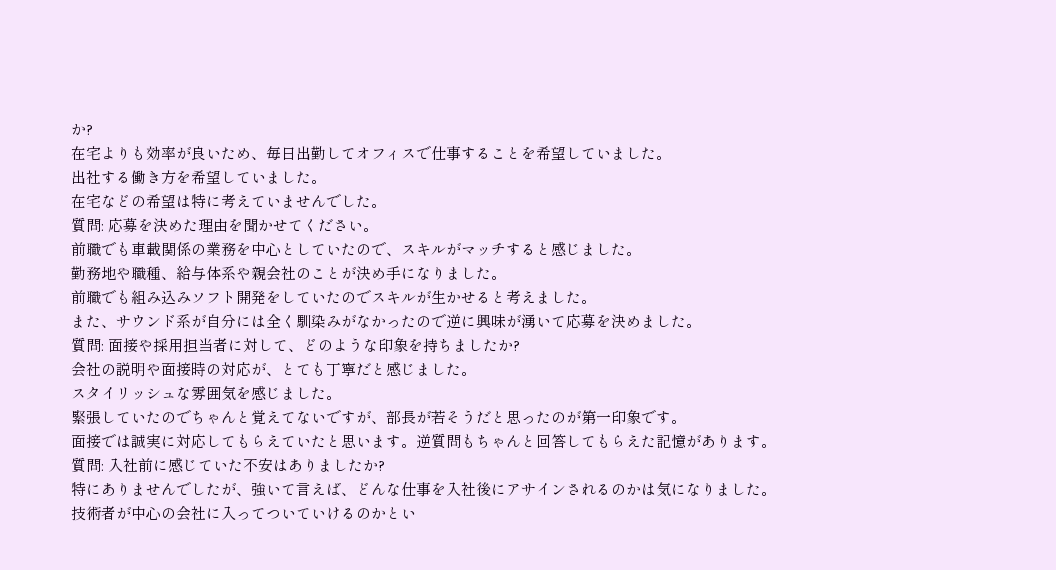か?
在宅よりも効率が良いため、毎日出勤してオフィスで仕事することを希望していました。
出社する働き方を希望していました。
在宅などの希望は特に考えていませんでした。
質問: 応募を決めた理由を聞かせてください。
前職でも車載関係の業務を中心としていたので、スキルがマッチすると感じました。
勤務地や職種、給与体系や親会社のことが決め手になりました。
前職でも組み込みソフト開発をしていたのでスキルが生かせると考えました。
また、サウンド系が自分には全く馴染みがなかったので逆に興味が湧いて応募を決めました。
質問: 面接や採用担当者に対して、どのような印象を持ちましたか?
会社の説明や面接時の対応が、とても丁寧だと感じました。
スタイリッシュな雰囲気を感じました。
緊張していたのでちゃんと覚えてないですが、部長が若そうだと思ったのが第一印象です。
面接では誠実に対応してもらえていたと思います。逆質問もちゃんと回答してもらえた記憶があります。
質問: 入社前に感じていた不安はありましたか?
特にありませんでしたが、強いて言えば、どんな仕事を入社後にアサインされるのかは気になりました。
技術者が中心の会社に入ってついていけるのかとい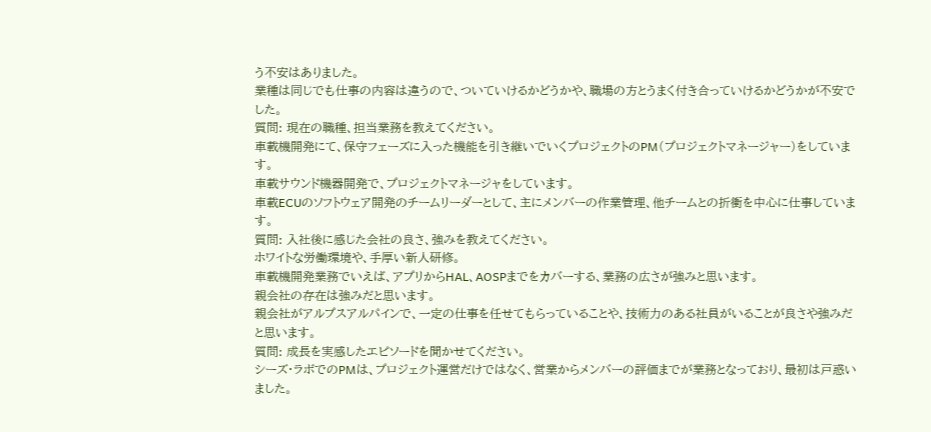う不安はありました。
業種は同じでも仕事の内容は違うので、ついていけるかどうかや、職場の方とうまく付き合っていけるかどうかが不安でした。
質問: 現在の職種、担当業務を教えてください。
車載機開発にて、保守フェーズに入った機能を引き継いでいくプロジェクトのPM(プロジェクトマネージャー)をしています。
車載サウンド機器開発で、プロジェクトマネージャをしています。
車載ECUのソフトウェア開発のチームリーダーとして、主にメンバーの作業管理、他チームとの折衝を中心に仕事しています。
質問: 入社後に感じた会社の良さ、強みを教えてください。
ホワイトな労働環境や、手厚い新人研修。
車載機開発業務でいえば、アプリからHAL、AOSPまでをカバーする、業務の広さが強みと思います。
親会社の存在は強みだと思います。
親会社がアルプスアルパインで、一定の仕事を任せてもらっていることや、技術力のある社員がいることが良さや強みだと思います。
質問: 成長を実感したエピソードを聞かせてください。
シーズ・ラボでのPMは、プロジェクト運営だけではなく、営業からメンバーの評価までが業務となっており、最初は戸惑いました。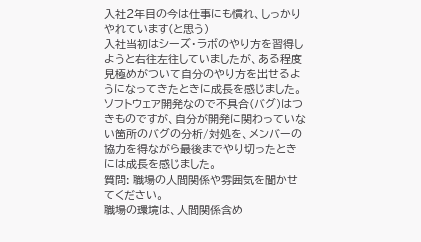入社2年目の今は仕事にも慣れ、しっかりやれています(と思う)
入社当初はシーズ・ラボのやり方を習得しようと右往左往していましたが、ある程度見極めがついて自分のやり方を出せるようになってきたときに成長を感じました。
ソフトウェア開発なので不具合(バグ)はつきものですが、自分が開発に関わっていない箇所のバグの分析/対処を、メンバーの協力を得ながら最後までやり切ったときには成長を感じました。
質問: 職場の人間関係や雰囲気を聞かせてください。
職場の環境は、人間関係含め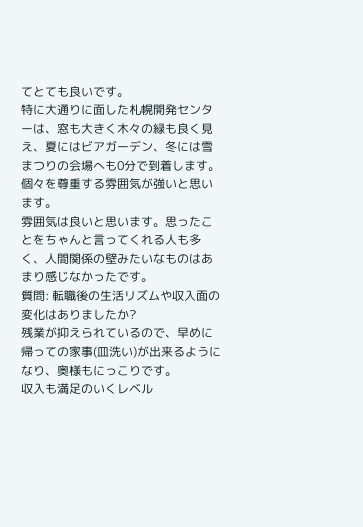てとても良いです。
特に大通りに面した札幌開発センターは、窓も大きく木々の緑も良く見え、夏にはビアガーデン、冬には雪まつりの会場へも0分で到着します。
個々を尊重する雰囲気が強いと思います。
雰囲気は良いと思います。思ったことをちゃんと言ってくれる人も多く、人間関係の壁みたいなものはあまり感じなかったです。
質問: 転職後の生活リズムや収入面の変化はありましたか?
残業が抑えられているので、早めに帰っての家事(皿洗い)が出来るようになり、奥様もにっこりです。
収入も満足のいくレベル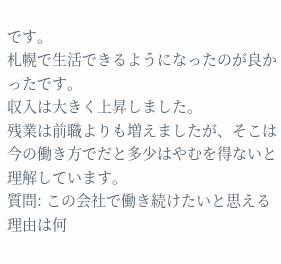です。
札幌で生活できるようになったのが良かったです。
収入は大きく上昇しました。
残業は前職よりも増えましたが、そこは今の働き方でだと多少はやむを得ないと理解しています。
質問: この会社で働き続けたいと思える理由は何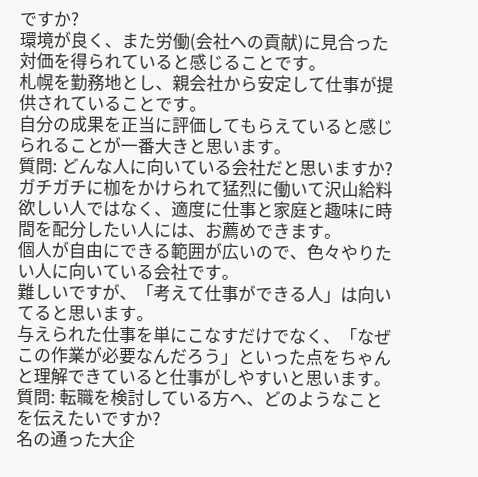ですか?
環境が良く、また労働(会社への貢献)に見合った対価を得られていると感じることです。
札幌を勤務地とし、親会社から安定して仕事が提供されていることです。
自分の成果を正当に評価してもらえていると感じられることが一番大きと思います。
質問: どんな人に向いている会社だと思いますか?
ガチガチに枷をかけられて猛烈に働いて沢山給料欲しい人ではなく、適度に仕事と家庭と趣味に時間を配分したい人には、お薦めできます。
個人が自由にできる範囲が広いので、色々やりたい人に向いている会社です。
難しいですが、「考えて仕事ができる人」は向いてると思います。
与えられた仕事を単にこなすだけでなく、「なぜこの作業が必要なんだろう」といった点をちゃんと理解できていると仕事がしやすいと思います。
質問: 転職を検討している方へ、どのようなことを伝えたいですか?
名の通った大企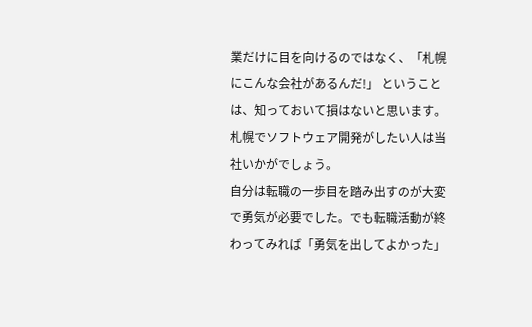業だけに目を向けるのではなく、「札幌にこんな会社があるんだ!」 ということは、知っておいて損はないと思います。
札幌でソフトウェア開発がしたい人は当社いかがでしょう。
自分は転職の一歩目を踏み出すのが大変で勇気が必要でした。でも転職活動が終わってみれば「勇気を出してよかった」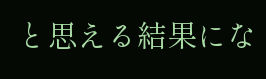と思える結果にな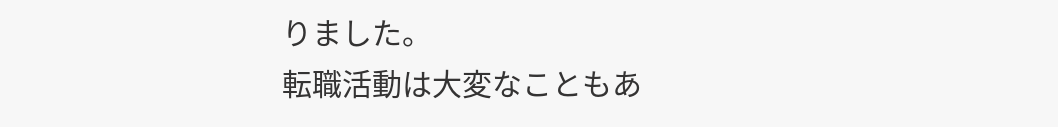りました。
転職活動は大変なこともあ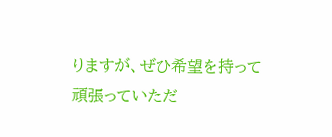りますが、ぜひ希望を持って頑張っていただ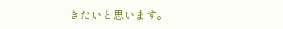きたいと思います。